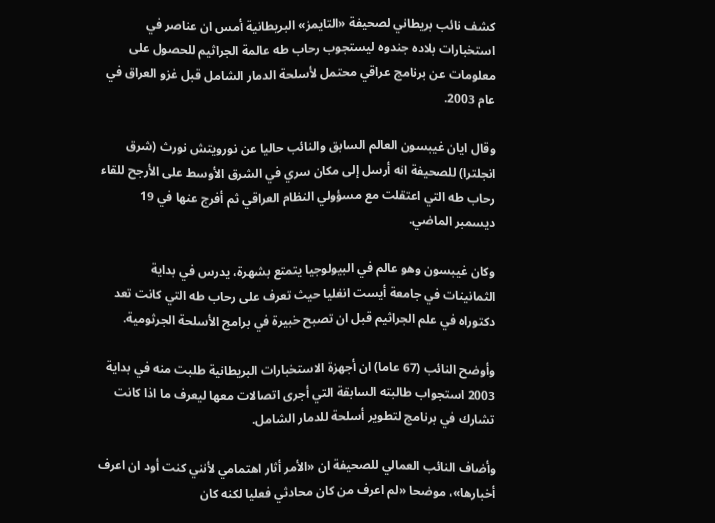كشف نائب بريطاني لصحيفة «التايمز» البريطانية أمس ان عناصر في استخبارات بلاده جندوه ليستجوب رحاب طه عالمة الجراثيم للحصول على معلومات عن برنامج عراقي محتمل لأسلحة الدمار الشامل قبل غزو العراق في عام 2003.

وقال ايان غيبسون العالم السابق والنائب حاليا عن نورويتش نورث (شرق انجلترا) للصحيفة انه أرسل إلى مكان سري في الشرق الأوسط على الأرجح للقاء رحاب طه التي اعتقلت مع مسؤولي النظام العراقي ثم أفرج عنها في 19 ديسمبر الماضي.

وكان غيبسون وهو عالم في البيولوجيا يتمتع بشهرة، يدرس في بداية الثمانينات في جامعة أيست انغليا حيث تعرف على رحاب طه التي كانت تعد دكتوراه في علم الجراثيم قبل ان تصبح خبيرة في برامج الأسلحة الجرثومية.

وأوضح النائب (67 عاما) ان أجهزة الاستخبارات البريطانية طلبت منه في بداية 2003 استجواب طالبته السابقة التي أجرى اتصالات معها ليعرف ما اذا كانت تشارك في برنامج لتطوير أسلحة للدمار الشامل.

وأضاف النائب العمالي للصحيفة ان «الأمر أثار اهتمامي لأنني كنت أود ان اعرف أخبارها»، موضحا «لم اعرف من كان محادثي فعليا لكنه كان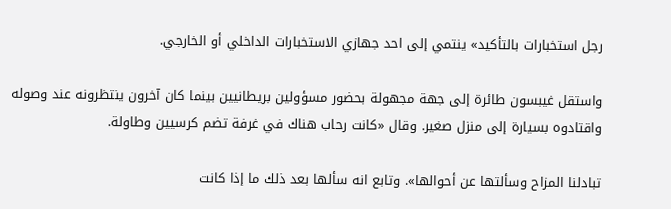رجل استخبارات بالتأكيد» ينتمي إلى احد جهازي الاستخبارات الداخلي أو الخارجي.

واستقل غيبسون طائرة إلى جهة مجهولة بحضور مسؤولين بريطانيين بينما كان آخرون ينتظرونه عند وصوله واقتادوه بسيارة إلى منزل صغير. وقال «كانت رحاب هناك في غرفة تضم كرسيين وطاولة.

تبادلنا المزاح وسألتها عن أحوالها». وتابع انه سألها بعد ذلك ما إذا كانت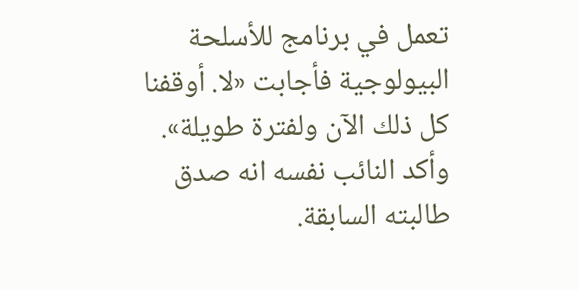تعمل في برنامج للأسلحة البيولوجية فأجابت «لا. أوقفنا كل ذلك الآن ولفترة طويلة». وأكد النائب نفسه انه صدق طالبته السابقة.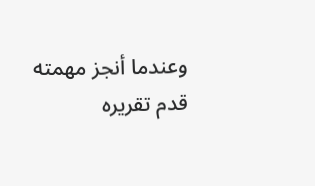وعندما أنجز مهمته قدم تقريره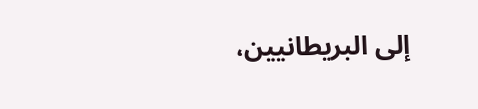إلى البريطانيين،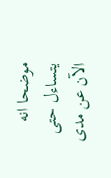موضحا انه يتساءل حتى الآن عن مدى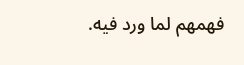فهمهم لما ورد فيه.